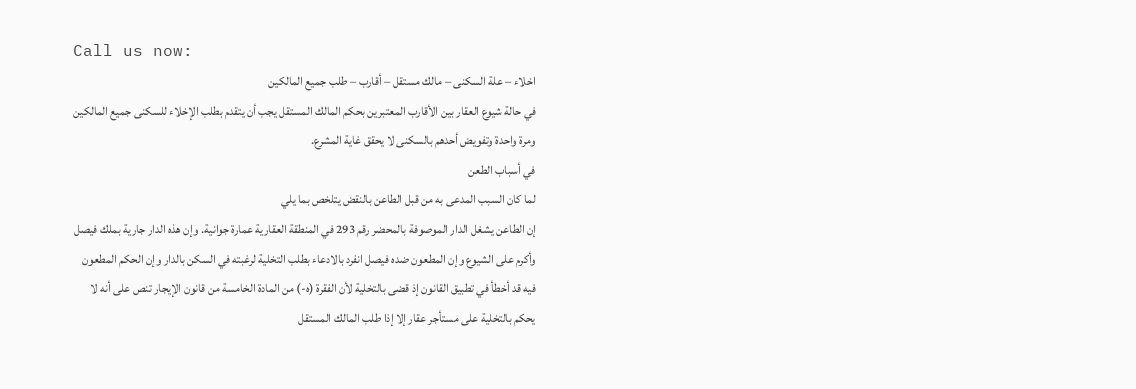Call us now:
اخلاء – علة السكنى – مالك مستقل – أقارب – طلب جميع المالكين
في حالة شيوع العقار بين الأقارب المعتبرين بحكم المالك المستقل يجب أن يتقدم بطلب الإخلاء للسكنى جميع المالكين ومرة واحدة وتفويض أحدهم بالسكنى لا يحقق غاية المشرع.
في أسباب الطعن
لما كان السبب المدعى به من قبل الطاعن بالنقض يتلخص بما يلي
إن الطاعن يشغل الدار الموصوفة بالمحضر رقم 293 في المنطقة العقارية عمارة جوانية. وإن هذه الدار جارية بملك فيصل وأكرم على الشيوع وإن المطعون ضده فيصل انفرد بالادعاء بطلب التخلية لرغبته في السكن بالدار وإن الحكم المطعون فيه قد أخطأ في تطبيق القانون إذ قضى بالتخلية لأن الفقرة (ه-) من المادة الخامسة من قانون الإيجار تنص على أنه لا يحكم بالتخلية على مستأجر عقار إلا إذا طلب المالك المستقل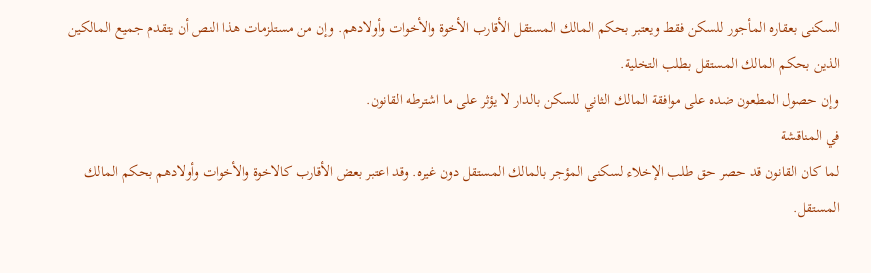السكنى بعقاره المأجور للسكن فقط ويعتبر بحكم المالك المستقل الأقارب الأخوة والأخوات وأولادهم. وإن من مستلزمات هذا النص أن يتقدم جميع المالكين الذين بحكم المالك المستقل بطلب التخلية.
وإن حصول المطعون ضده على موافقة المالك الثاني للسكن بالدار لا يؤثر على ما اشترطه القانون.
في المناقشة
لما كان القانون قد حصر حق طلب الإخلاء لسكنى المؤجر بالمالك المستقل دون غيره. وقد اعتبر بعض الأقارب كالاخوة والأخوات وأولادهم بحكم المالك المستقل.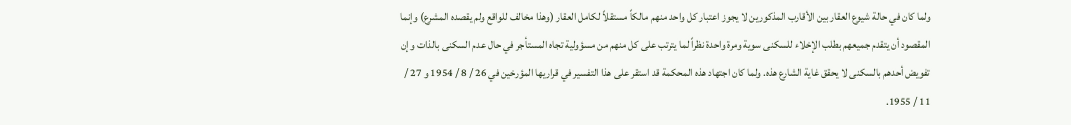ولما كان في حالة شيوع العقار بين الأقارب المذكورين لا يجوز اعتبار كل واحد منهم مالكاً مستقلاً لكامل العقار (وهذا مخالف للواقع ولم يقصده المشرع) وإنما المقصود أن يتقدم جميعهم بطلب الإخلاء للسكنى سوية ومرة واحدة نظراً لما يترتب على كل منهم من مسؤولية تجاه المستأجر في حال عدم السكنى بالذات وإن تفويض أحدهم بالسكنى لا يحقق غاية الشارع هذه. ولما كان اجتهاد هذه المحكمة قد استقر على هذا التفسير في قراريها المؤرخين في 26 / 8 / 1954 و 27 / 11 / 1955.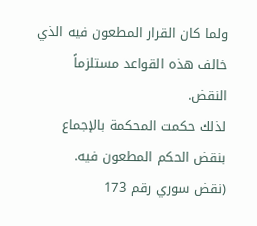ولما كان القرار المطعون فيه الذي خالف هذه القواعد مستلزماً النقض.
لذلك حكمت المحكمة بالإجماع بنقض الحكم المطعون فيه.
(نقض سوري رقم 173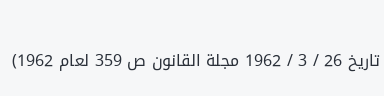تاريخ 26 / 3 / 1962 مجلة القانون ص 359 لعام 1962)